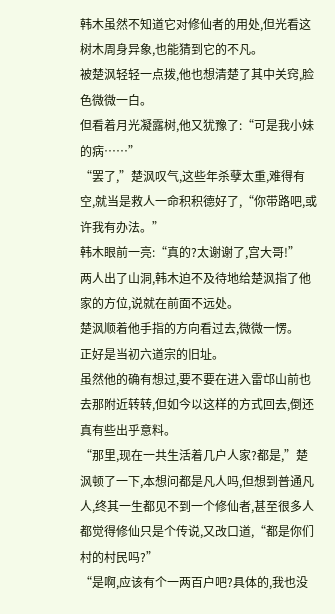韩木虽然不知道它对修仙者的用处,但光看这树木周身异象,也能猜到它的不凡。
被楚沨轻轻一点拨,他也想清楚了其中关窍,脸色微微一白。
但看着月光凝露树,他又犹豫了:“可是我小妹的病……”
“罢了,”楚沨叹气,这些年杀孽太重,难得有空,就当是救人一命积积德好了,“你带路吧,或许我有办法。”
韩木眼前一亮:“真的?太谢谢了,宫大哥!”
两人出了山洞,韩木迫不及待地给楚沨指了他家的方位,说就在前面不远处。
楚沨顺着他手指的方向看过去,微微一愣。
正好是当初六道宗的旧址。
虽然他的确有想过,要不要在进入雷邙山前也去那附近转转,但如今以这样的方式回去,倒还真有些出乎意料。
“那里,现在一共生活着几户人家?都是,”楚沨顿了一下,本想问都是凡人吗,但想到普通凡人,终其一生都见不到一个修仙者,甚至很多人都觉得修仙只是个传说,又改口道,“都是你们村的村民吗?”
“是啊,应该有个一两百户吧?具体的,我也没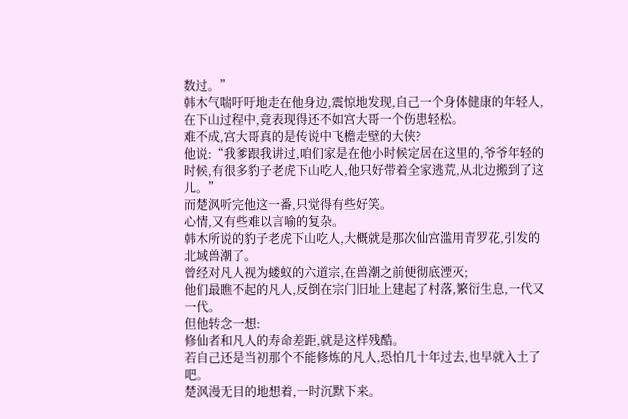数过。”
韩木气喘吁吁地走在他身边,震惊地发现,自己一个身体健康的年轻人,在下山过程中,竟表现得还不如宫大哥一个伤患轻松。
难不成,宫大哥真的是传说中飞檐走壁的大侠?
他说:“我爹跟我讲过,咱们家是在他小时候定居在这里的,爷爷年轻的时候,有很多豹子老虎下山吃人,他只好带着全家逃荒,从北边搬到了这儿。”
而楚沨听完他这一番,只觉得有些好笑。
心情,又有些难以言喻的复杂。
韩木所说的豹子老虎下山吃人,大概就是那次仙宫滥用青罗花,引发的北域兽潮了。
曾经对凡人视为蝼蚁的六道宗,在兽潮之前便彻底湮灭;
他们最瞧不起的凡人,反倒在宗门旧址上建起了村落,繁衍生息,一代又一代。
但他转念一想:
修仙者和凡人的寿命差距,就是这样残酷。
若自己还是当初那个不能修炼的凡人,恐怕几十年过去,也早就入土了吧。
楚沨漫无目的地想着,一时沉默下来。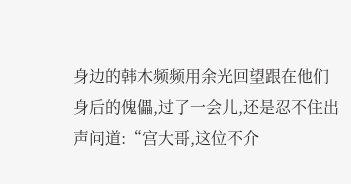身边的韩木频频用余光回望跟在他们身后的傀儡,过了一会儿,还是忍不住出声问道:“宫大哥,这位不介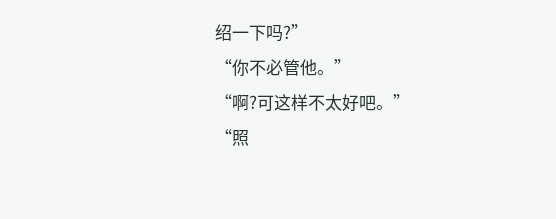绍一下吗?”
“你不必管他。”
“啊?可这样不太好吧。”
“照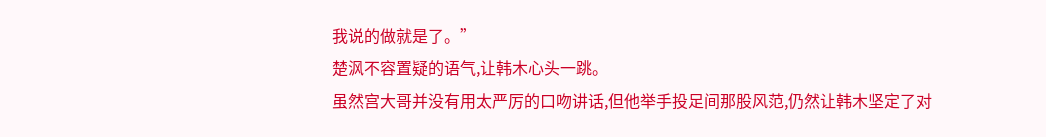我说的做就是了。”
楚沨不容置疑的语气,让韩木心头一跳。
虽然宫大哥并没有用太严厉的口吻讲话,但他举手投足间那股风范,仍然让韩木坚定了对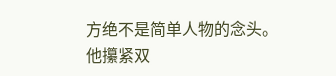方绝不是简单人物的念头。
他攥紧双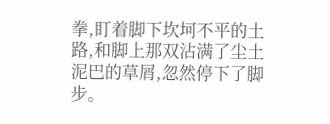拳,盯着脚下坎坷不平的土路,和脚上那双沾满了尘土泥巴的草屑,忽然停下了脚步。